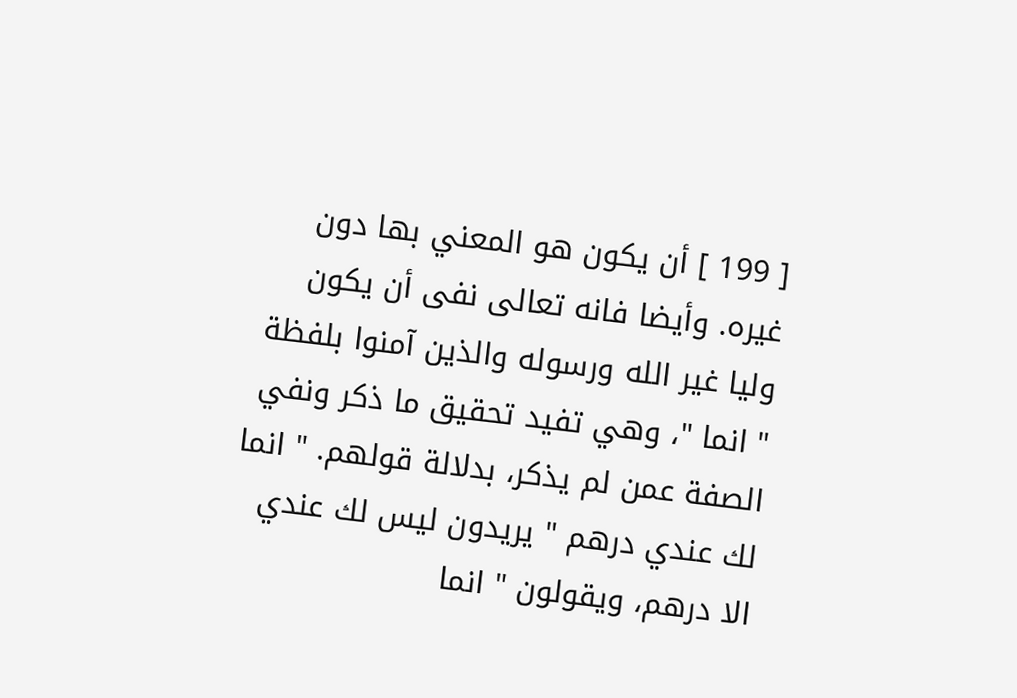[ 199 ] أن يكون هو المعني بها دون غيره. وأيضا فانه تعالى نفى أن يكون وليا غير الله ورسوله والذين آمنوا بلفظة " انما "، وهي تفيد تحقيق ما ذكر ونفي الصفة عمن لم يذكر، بدلالة قولهم. " انما لك عندي درهم " يريدون ليس لك عندي الا درهم، ويقولون " انما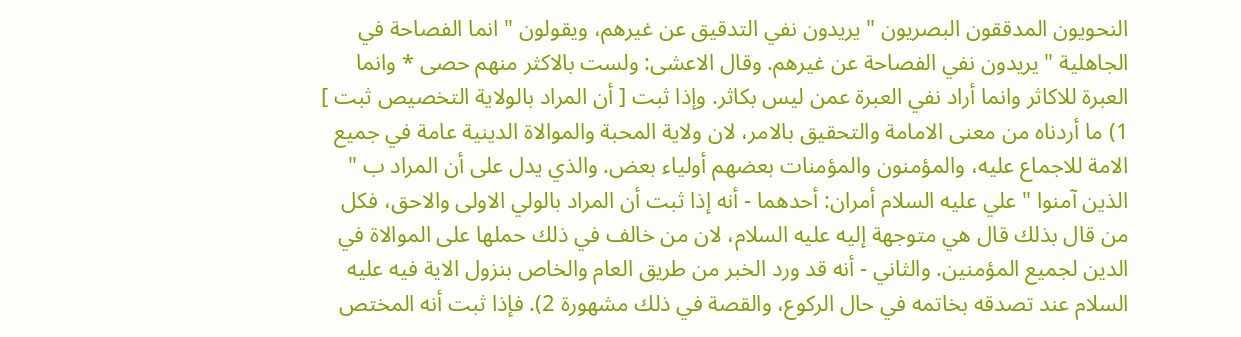النحويون المدققون البصريون " يريدون نفي التدقيق عن غيرهم، ويقولون " انما الفصاحة في الجاهلية " يريدون نفي الفصاحة عن غيرهم. وقال الاعشى: ولست بالاكثر منهم حصى * وانما العبرة للاكاثر وانما أراد نفي العبرة عمن ليس بكاثر. وإذا ثبت [ أن المراد بالولاية التخصيص ثبت ] 1) ما أردناه من معنى الامامة والتحقيق بالامر، لان ولاية المحبة والموالاة الدينية عامة في جميع الامة للاجماع عليه، والمؤمنون والمؤمنات بعضهم أولياء بعض. والذي يدل على أن المراد ب " الذين آمنوا " علي عليه السلام أمران: أحدهما - أنه إذا ثبت أن المراد بالولي الاولى والاحق، فكل من قال بذلك قال هي متوجهة إليه عليه السلام، لان من خالف في ذلك حملها على الموالاة في الدين لجميع المؤمنين. والثاني - أنه قد ورد الخبر من طريق العام والخاص بنزول الاية فيه عليه السلام عند تصدقه بخاتمه في حال الركوع، والقصة في ذلك مشهورة 2). فإذا ثبت أنه المختص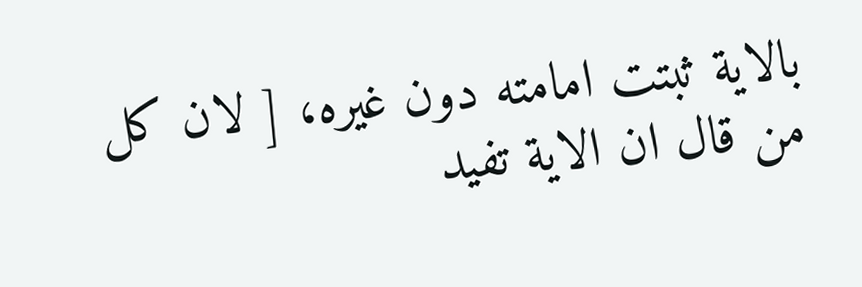بالاية ثبتت امامته دون غيره، [ لان كل من قال ان الاية تفيد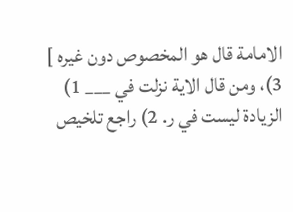الامامة قال هو المخصوص دون غيره ] 3)، ومن قال الاية نزلت في ___ 1) الزيادة ليست في ر. 2) راجع تلخيص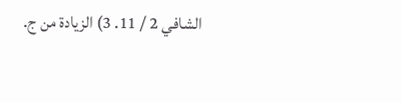الشافي 2 / 11. 3) الزيادة من ج.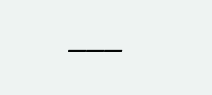___